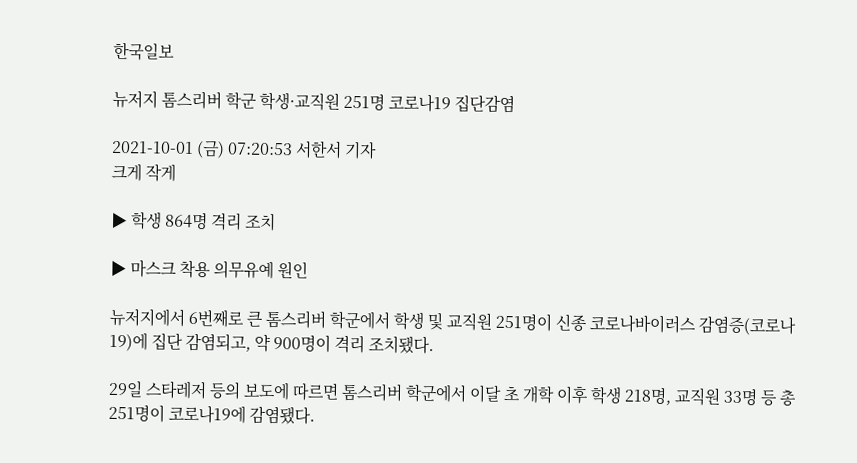한국일보

뉴저지 톰스리버 학군 학생·교직원 251명 코로나19 집단감염

2021-10-01 (금) 07:20:53 서한서 기자
크게 작게

▶ 학생 864명 격리 조치

▶ 마스크 착용 의무유예 원인

뉴저지에서 6번째로 큰 톰스리버 학군에서 학생 및 교직원 251명이 신종 코로나바이러스 감염증(코로나19)에 집단 감염되고, 약 900명이 격리 조치됐다.

29일 스타레저 등의 보도에 따르면 톰스리버 학군에서 이달 초 개학 이후 학생 218명, 교직원 33명 등 총 251명이 코로나19에 감염됐다.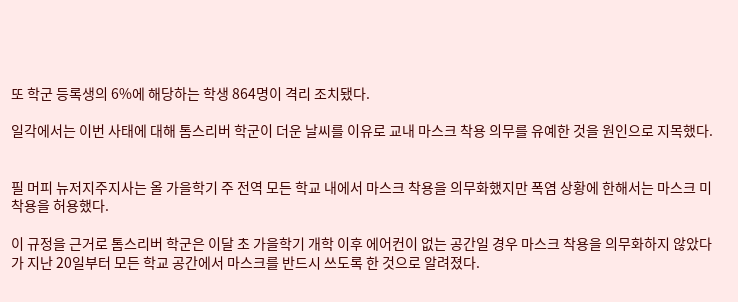또 학군 등록생의 6%에 해당하는 학생 864명이 격리 조치됐다.

일각에서는 이번 사태에 대해 톰스리버 학군이 더운 날씨를 이유로 교내 마스크 착용 의무를 유예한 것을 원인으로 지목했다.


필 머피 뉴저지주지사는 올 가을학기 주 전역 모든 학교 내에서 마스크 착용을 의무화했지만 폭염 상황에 한해서는 마스크 미착용을 허용했다.

이 규정을 근거로 톰스리버 학군은 이달 초 가을학기 개학 이후 에어컨이 없는 공간일 경우 마스크 착용을 의무화하지 않았다가 지난 20일부터 모든 학교 공간에서 마스크를 반드시 쓰도록 한 것으로 알려졌다.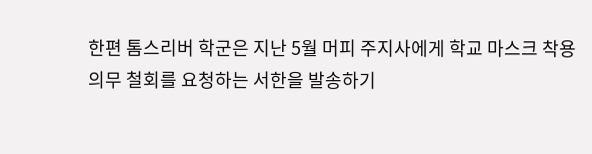한편 톰스리버 학군은 지난 5월 머피 주지사에게 학교 마스크 착용 의무 철회를 요청하는 서한을 발송하기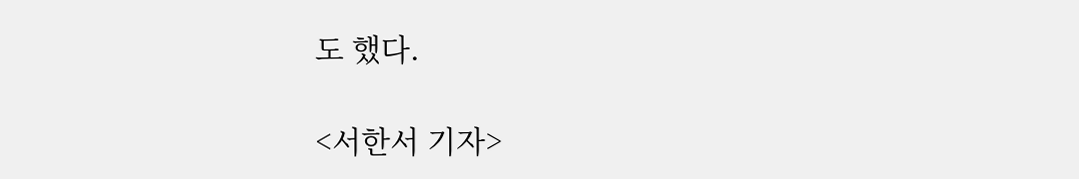도 했다.

<서한서 기자>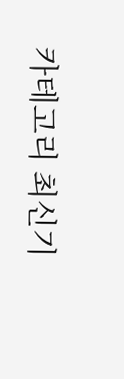카테고리 최신기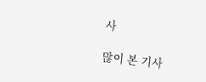사

많이 본 기사